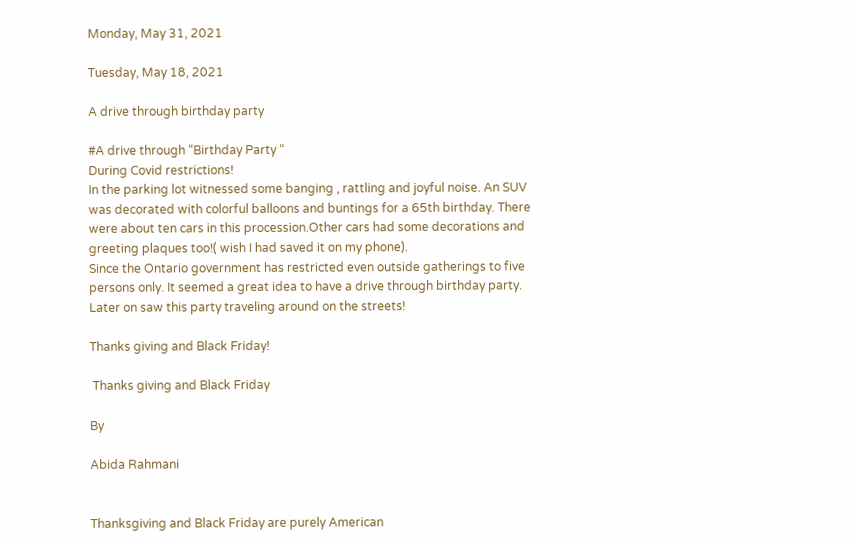Monday, May 31, 2021

Tuesday, May 18, 2021

A drive through birthday party

#A drive through “Birthday Party “
During Covid restrictions!
In the parking lot witnessed some banging , rattling and joyful noise. An SUV was decorated with colorful balloons and buntings for a 65th birthday. There were about ten cars in this procession.Other cars had some decorations and greeting plaques too!( wish I had saved it on my phone).
Since the Ontario government has restricted even outside gatherings to five persons only. It seemed a great idea to have a drive through birthday party.
Later on saw this party traveling around on the streets!

Thanks giving and Black Friday!

 Thanks giving and Black Friday

By

Abida Rahmani


Thanksgiving and Black Friday are purely American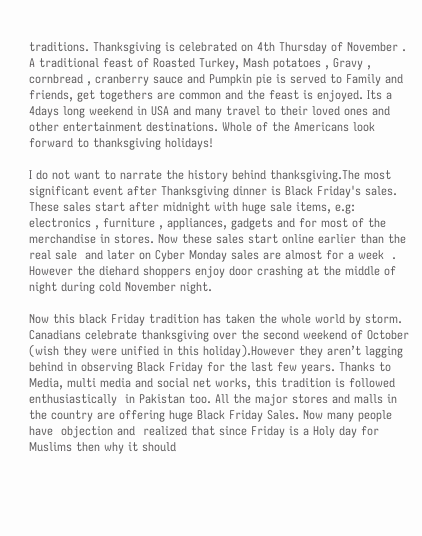traditions. Thanksgiving is celebrated on 4th Thursday of November . A traditional feast of Roasted Turkey, Mash potatoes , Gravy , cornbread , cranberry sauce and Pumpkin pie is served to Family and friends, get togethers are common and the feast is enjoyed. Its a 4days long weekend in USA and many travel to their loved ones and other entertainment destinations. Whole of the Americans look forward to thanksgiving holidays!

I do not want to narrate the history behind thanksgiving.The most significant event after Thanksgiving dinner is Black Friday's sales. These sales start after midnight with huge sale items, e.g: electronics , furniture , appliances, gadgets and for most of the merchandise in stores. Now these sales start online earlier than the real sale  and later on Cyber Monday sales are almost for a week  . However the diehard shoppers enjoy door crashing at the middle of night during cold November night.

Now this black Friday tradition has taken the whole world by storm. Canadians celebrate thanksgiving over the second weekend of October (wish they were unified in this holiday).However they aren’t lagging behind in observing Black Friday for the last few years. Thanks to Media, multi media and social net works, this tradition is followed enthusiastically  in Pakistan too. All the major stores and malls in the country are offering huge Black Friday Sales. Now many people have  objection and  realized that since Friday is a Holy day for Muslims then why it should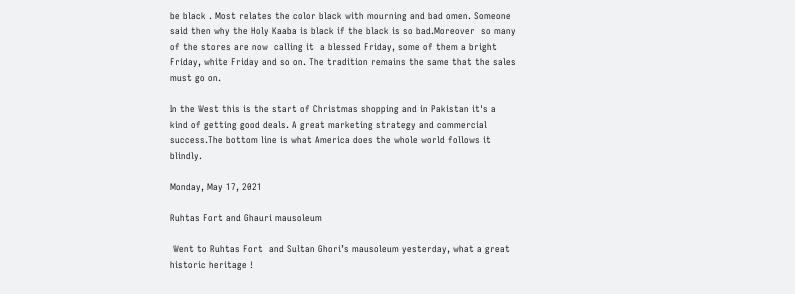be black . Most relates the color black with mourning and bad omen. Someone said then why the Holy Kaaba is black if the black is so bad.Moreover  so many of the stores are now  calling it  a blessed Friday, some of them a bright Friday, white Friday and so on. The tradition remains the same that the sales must go on.

In the West this is the start of Christmas shopping and in Pakistan it's a kind of getting good deals. A great marketing strategy and commercial success.The bottom line is what America does the whole world follows it blindly.

Monday, May 17, 2021

Ruhtas Fort and Ghauri mausoleum

 Went to Ruhtas Fort  and Sultan Ghori’s mausoleum yesterday, what a great historic heritage !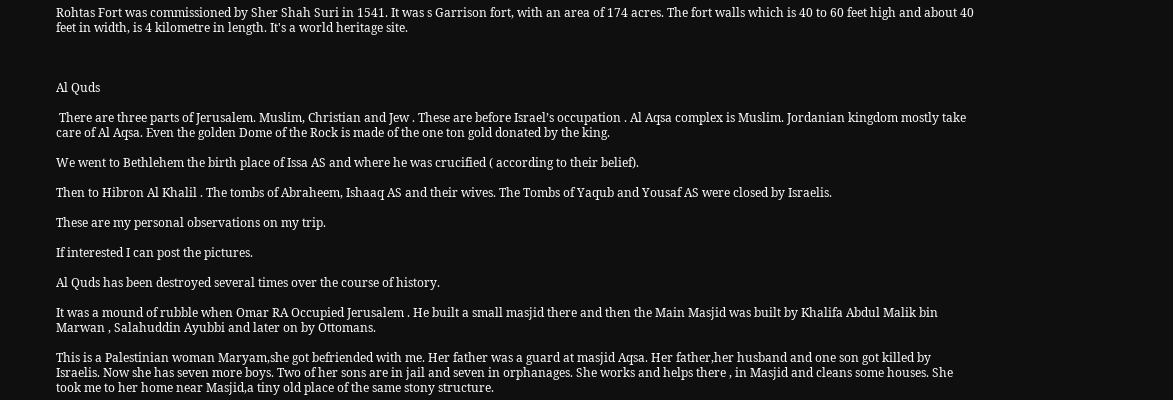Rohtas Fort was commissioned by Sher Shah Suri in 1541. It was s Garrison fort, with an area of 174 acres. The fort walls which is 40 to 60 feet high and about 40 feet in width, is 4 kilometre in length. It's a world heritage site.



Al Quds

 There are three parts of Jerusalem. Muslim, Christian and Jew . These are before Israel’s occupation . Al Aqsa complex is Muslim. Jordanian kingdom mostly take care of Al Aqsa. Even the golden Dome of the Rock is made of the one ton gold donated by the king.

We went to Bethlehem the birth place of Issa AS and where he was crucified ( according to their belief).

Then to Hibron Al Khalil . The tombs of Abraheem, Ishaaq AS and their wives. The Tombs of Yaqub and Yousaf AS were closed by Israelis.

These are my personal observations on my trip.

If interested I can post the pictures.

Al Quds has been destroyed several times over the course of history.

It was a mound of rubble when Omar RA Occupied Jerusalem . He built a small masjid there and then the Main Masjid was built by Khalifa Abdul Malik bin Marwan , Salahuddin Ayubbi and later on by Ottomans.

This is a Palestinian woman Maryam,she got befriended with me. Her father was a guard at masjid Aqsa. Her father,her husband and one son got killed by Israelis. Now she has seven more boys. Two of her sons are in jail and seven in orphanages. She works and helps there , in Masjid and cleans some houses. She took me to her home near Masjid,a tiny old place of the same stony structure.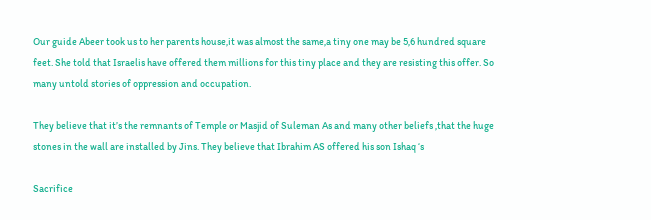Our guide Abeer took us to her parents house,it was almost the same,a tiny one may be 5,6 hundred square feet. She told that Israelis have offered them millions for this tiny place and they are resisting this offer. So many untold stories of oppression and occupation.

They believe that it’s the remnants of Temple or Masjid of Suleman As and many other beliefs ,that the huge stones in the wall are installed by Jins. They believe that Ibrahim AS offered his son Ishaq ‘s

Sacrifice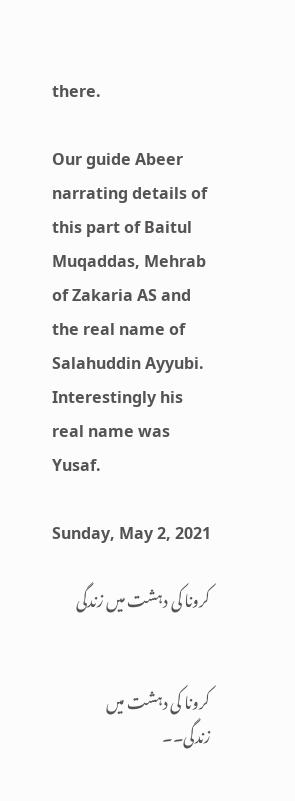there.

Our guide Abeer narrating details of this part of Baitul Muqaddas, Mehrab of Zakaria AS and the real name of Salahuddin Ayyubi. Interestingly his real name was Yusaf.

Sunday, May 2, 2021

کرونا کی دہشت میں زندگی


کرونا کی دہشت میں زندگی۔۔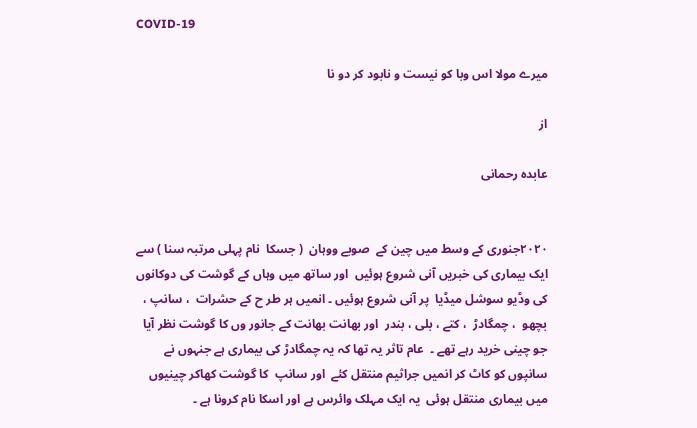COVID-19

میرے مولا اس وبا کو نیست و نابود کر دو نا

از

عابدہ رحمانی


۲۰۲۰جنوری کے وسط میں چین کے  صوبے ووہان  ( جسکا  نام پہلی مرتبہ سنا ) سے ایک بیماری کی خبریں آنی شروع ہوئیں  اور ساتھ میں وہاں کے گوشت کی دوکانوں کی وڈیو سوشل میڈیا  پر آنی شروع ہوئیں ۔ انمیں ہر طر ح کے حشرات  ، سانپ ، بچھو  ، چمگادڑ  ، کتے ، بلی ، بندر  اور بھانت بھانت کے جانور وں کا گوشت نظر آیا  جو چینی خرید رہے تھے ۔  عام تاثر یہ تھا کہ یہ چمگادڑ کی بیماری ہے جنہوں نے سانپوں کو کاٹ کر انمیں جراثیم منتقل کئے  اور سانپ  کا گوشت کھاکر چینیوں میں بیماری منتقل ہوئی  یہ ایک مہلک وائرس ہے اور اسکا نام کرونا ہے ۔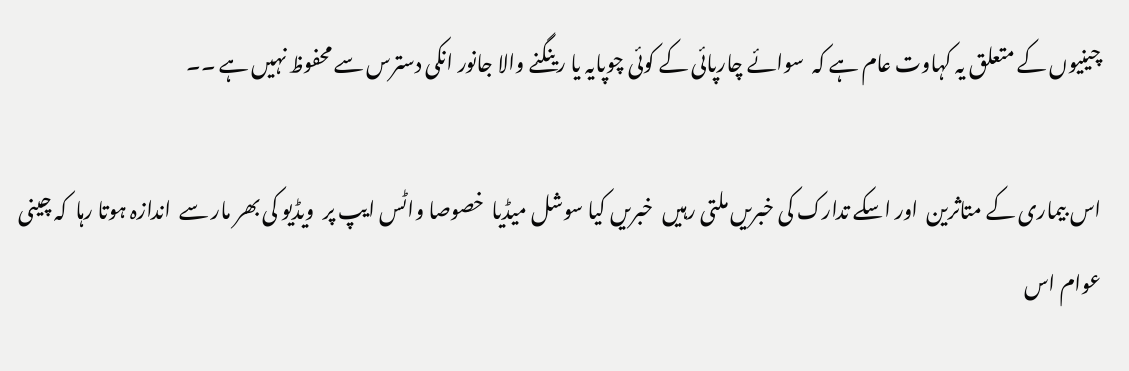چینیوں کے متعلق یہ کہاوت عام ہے کہ  سوائے چارپائی کے کوئی چوپایہ یا رینگنے والا جانور انکی دسترس سے محفوظ نہیں ہے ۔۔

اس بیماری کے متاثرین  اور اسکے تدارک کی خبریں ملتی رہیں  خبریں کیا سوشل میڈیا  خصوصا واٹس ایپ پر  ویڈیو کی بھر مار سے  اندازہ ہوتا رہا  کہ چینی عوام اس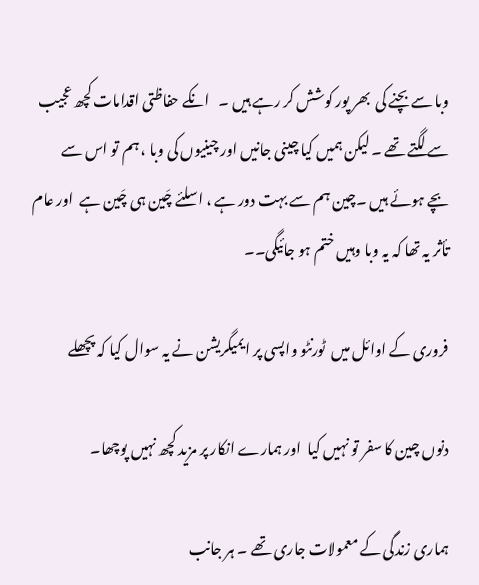وبا سے بچنے کی  بھر پور کوشش کر رہے ہیں ۔   انکے حفاظتی اقدامات کچھ عجیب سے لگتے تھے ۔ لیکن ہمیں کیا چینی جانیں اور چینیوں کی وبا ، ہم تو اس سے بچے ہوئے ہیں ۔چین ہم سے بہت دور ہے ، اسلئے چَین ہی چَین ہے  اور عام تأثر یہ تھا کہ یہ وبا وہیں ختم ہو جائیگی۔۔

فروری کے اوائل میں  ٹورنٹو واپسی پر ایمیگریشن نے یہ سوال کیا کہ پچھلے

دنوں چین کا سفر تو نہیں کیا  اور ہمارے انکار پر مزید کچھ نہیں پوچھا۔

ہماری زندگی کے معمولات جاری تھے ۔ ہر جانب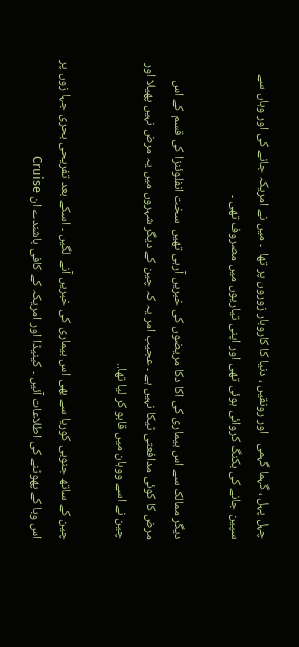چہل پہل ، گہما گہمی   اور رونقیں ، دنیا کا کاروبار زوروں پر تھا  ۔ میں نے امریکہ جانے کی اور وہاں سے سپین جانے کی بکنگ کروائی ہوئی تھی اور اپنی تیاریوں میں مصروف تھی ۔

دیگر ممالک سے اس بیماری کی اکا دکا مریضوں کی خبریں آرہی تھیں  سخت انفلوئنزا کی قسم کے اس مرض کا کوئی مدافعتی ٹیکا نہیں ہے ۔ عجیب امر یہ کہ چین کے دیگر شہروں میں یہ مرض نہیں پھیلا اور چین نے اسے ووہان میں قابو کر لیا تھا..

چین کے ساتھ جنوبی کوریا سے بھی اس بیماری کی خبریں آنے  لگیں ۔ اسکے بعد تفریحی بحری جہا زوں پر اس وبا کے پھوٹنے کی اطلاعات آئیں ۔ کینیڈا اور امریکہ کے کافی باشندے ان Cruise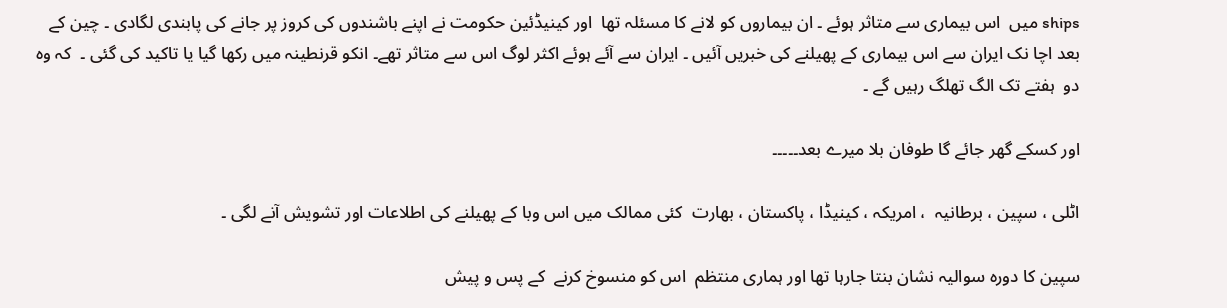ships میں  اس بیماری سے متاثر ہوئے ۔ ان بیماروں کو لانے کا مسئلہ تھا  اور کینیڈئین حکومت نے اپنے باشندوں کی کروز پر جانے کی پابندی لگادی ۔ چین کے بعد اچا نک ایران سے اس بیماری کے پھیلنے کی خبریں آئیں ۔ ایران سے آئے ہوئے اکثر لوگ اس سے متاثر تھے۔ انکو قرنطینہ میں رکھا گیا یا تاکید کی گئی ۔  کہ وہ دو  ہفتے تک الگ تھلگ رہیں گے ۔

اور کسکے گھر جائے گا طوفان بلا میرے بعد۔۔۔۔۔

اٹلی ، سپین ، برطانیہ  ، امریکہ ، کینیڈا ، پاکستان ، بھارت  کئی ممالک میں اس وبا کے پھیلنے کی اطلاعات اور تشویش آنے لگی ۔

سپین کا دورہ سوالیہ نشان بنتا جارہا تھا اور ہماری منتظم  اس کو منسوخ کرنے  کے پس و پیش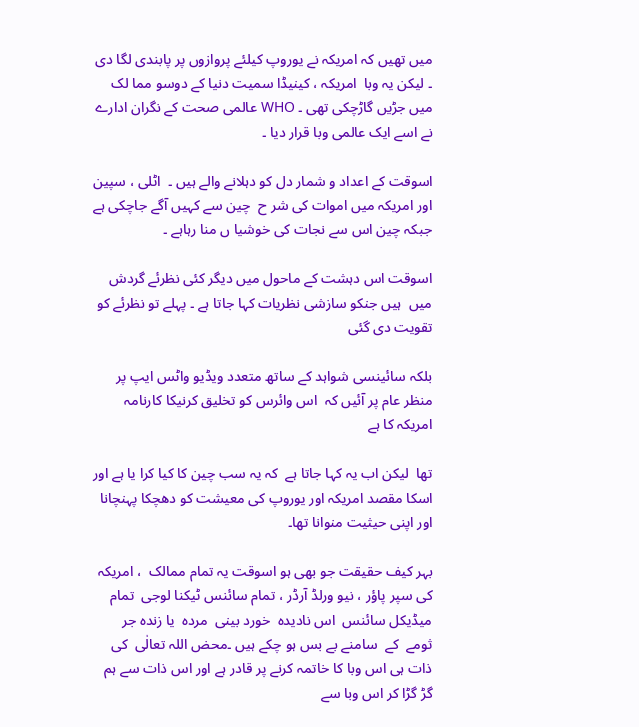میں تھیں کہ امریکہ نے یوروپ کیلئے پروازوں پر پابندی لگا دی  ۔ لیکن یہ وبا  امریکہ ، کینیڈا سمیت دنیا کے دوسو مما لک میں جڑیں گاڑچکی تھی ۔ WHO عالمی صحت کے نگران ادارے نے اسے ایک عالمی وبا قرار دیا ۔

اسوقت کے اعداد و شمار دل کو دہلانے والے ہیں ۔  اٹلی ، سپین اور امریکہ میں اموات کی شر ح  چین سے کہیں آگے جاچکی ہے  جبکہ چین اس سے نجات کی خوشیا ں منا رہاہے ۔

اسوقت اس دہشت کے ماحول میں دیگر کئی نظرئے گردش میں  ہیں جنکو سازشی نظریات کہا جاتا ہے ۔ پہلے تو نظرئے کو تقویت دی گئی

بلکہ سائینسی شواہد کے ساتھ متعدد ویڈیو واٹس ایپ پر منظر عام پر آئیں کہ  اس وائرس کو تخلیق کرنیکا کارنامہ امریکہ کا ہے

تھا  لیکن اب یہ کہا جاتا ہے  کہ یہ سب چین کا کیا کرا یا ہے اور اسکا مقصد امریکہ اور یوروپ کی معیشت کو دھچکا پہنچانا اور اپنی حیثیت منوانا تھا۔

بہر کیف حقیقت جو بھی ہو اسوقت یہ تمام ممالک  ، امریکہ کی سپر پاؤر ، نیو ورلڈ آرڈر ، تمام سائنس ٹیکنا لوجی  تمام میڈیکل سائنس  اس نادیدہ  خورد بینی  مردہ  یا زندہ جر ثومے  کے  سامنے بے بس ہو چکے ہیں ۔محض اللہ تعالٰی  کی ذات ہی اس وبا کا خاتمہ کرنے پر قادر ہے اور اس ذات سے ہم گڑ گڑا کر اس وبا سے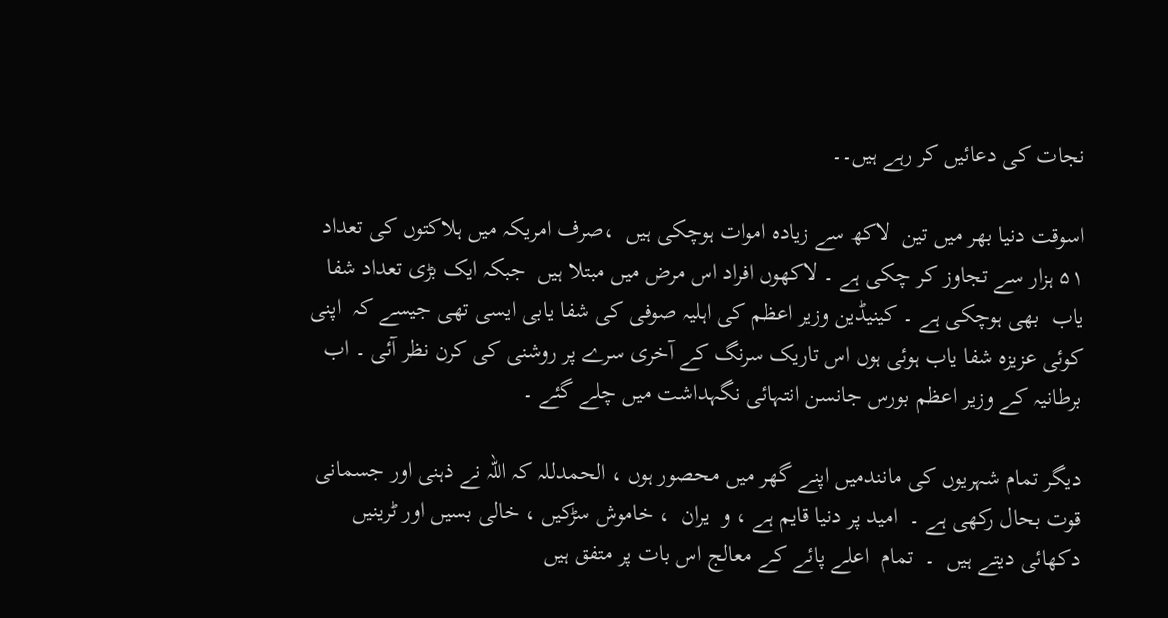نجات کی دعائیں کر رہے ہیں۔۔

اسوقت دنیا بھر میں تین  لاکھ سے زیادہ اموات ہوچکی ہیں  ،صرف امریکہ میں ہلاکتوں کی تعداد ۵۱ ہزار سے تجاوز کر چکی ہے ۔ لاکھوں افراد اس مرض میں مبتلا ہیں  جبکہ ایک بڑی تعداد شفا یاب  بھی ہوچکی ہے ۔ کینیڈین وزیر اعظم کی اہلیہ صوفی کی شفا یابی ایسی تھی جیسے کہ  اپنی کوئی عزیزہ شفا یاب ہوئی ہوں اس تاریک سرنگ کے آخری سرے پر روشنی کی کرن نظر آئی ۔ اب برطانیہ کے وزیر اعظم بورس جانسن انتہائی نگہداشت میں چلے گئے ۔

دیگر تمام شہریوں کی مانندمیں اپنے گھر میں محصور ہوں ، الحمدللہ کہ اللہ نے ذہنی اور جسمانی  قوت بحال رکھی ہے ۔  امید پر دنیا قایم ہے ، و  یران  ، خاموش سڑکیں ، خالی بسیں اور ٹرینیں  دکھائی دیتے ہیں  ۔  تمام  اعلے پائے کے معالج اس بات پر متفق ہیں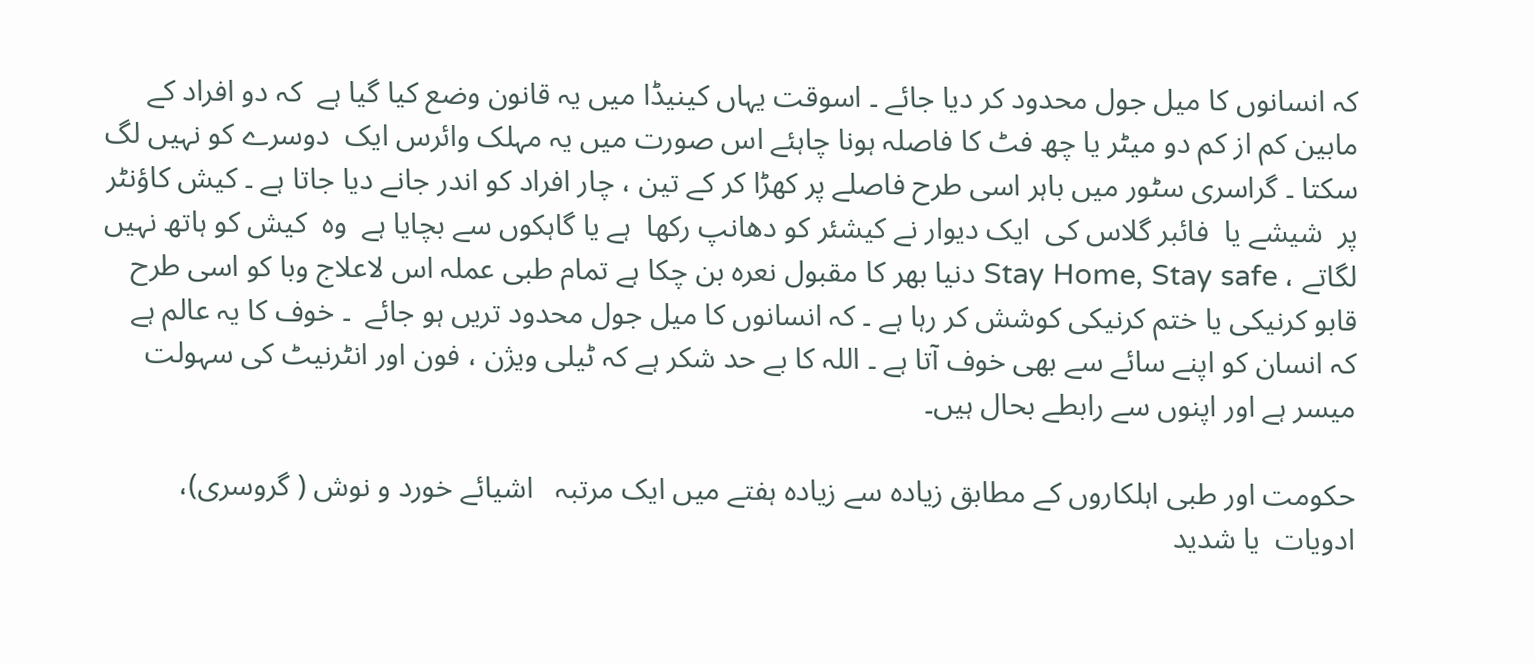کہ انسانوں کا میل جول محدود کر دیا جائے ۔ اسوقت یہاں کینیڈا میں یہ قانون وضع کیا گیا ہے  کہ دو افراد کے مابین کم از کم دو میٹر یا چھ فٹ کا فاصلہ ہونا چاہئے اس صورت میں یہ مہلک وائرس ایک  دوسرے کو نہیں لگ سکتا ۔ گراسری سٹور میں باہر اسی طرح فاصلے پر کھڑا کر کے تین ، چار افراد کو اندر جانے دیا جاتا ہے ۔ کیش کاؤنٹر پر  شیشے یا  فائبر گلاس کی  ایک دیوار نے کیشئر کو دھانپ رکھا  ہے یا گاہکوں سے بچایا ہے  وہ  کیش کو ہاتھ نہیں لگاتے ، Stay Home, Stay safe دنیا بھر کا مقبول نعرہ بن چکا ہے تمام طبی عملہ اس لاعلاج وبا کو اسی طرح قابو کرنیکی یا ختم کرنیکی کوشش کر رہا ہے ۔ کہ انسانوں کا میل جول محدود تریں ہو جائے  ۔ خوف کا یہ عالم ہے کہ انسان کو اپنے سائے سے بھی خوف آتا ہے ۔ اللہ کا بے حد شکر ہے کہ ٹیلی ویژن ، فون اور انٹرنیٹ کی سہولت میسر ہے اور اپنوں سے رابطے بحال ہیں۔

حکومت اور طبی اہلکاروں کے مطابق زیادہ سے زیادہ ہفتے میں ایک مرتبہ   اشیائے خورد و نوش ( گروسری)، ادویات  یا شدید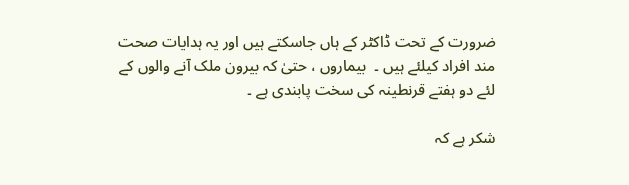ضرورت کے تحت ڈاکٹر کے ہاں جاسکتے ہیں اور یہ ہدایات صحت مند افراد کیلئے ہیں ۔  بیماروں ، حتیٰ کہ بیرون ملک آنے والوں کے لئے دو ہفتے قرنطینہ کی سخت پابندی ہے ۔

شکر ہے کہ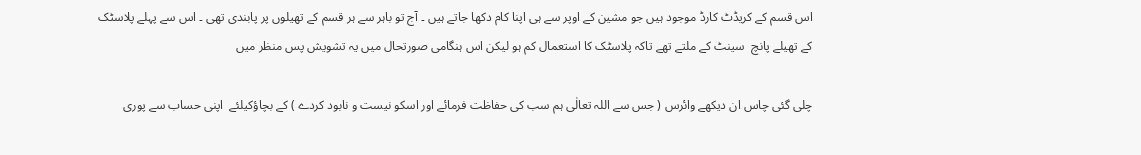اس قسم کے کریڈٹ کارڈ موجود ہیں جو مشین کے اوپر سے ہی اپنا کام دکھا جاتے ہیں ۔ آج تو باہر سے ہر قسم کے تھیلوں پر پابندی تھی ۔ اس سے پہلے پلاسٹک کے تھیلے پانچ  سینٹ کے ملتے تھے تاکہ پلاسٹک کا استعمال کم ہو لیکن اس ہنگامی صورتحال میں یہ تشویش پس منظر میں

چلی گئی چاس ان دیکھے وائرس ( جس سے اللہ تعالٰی ہم سب کی حفاظت فرمائے اور اسکو نیست و نابود کردے ) کے بچاؤکیلئے  اپنی حساب سے پوری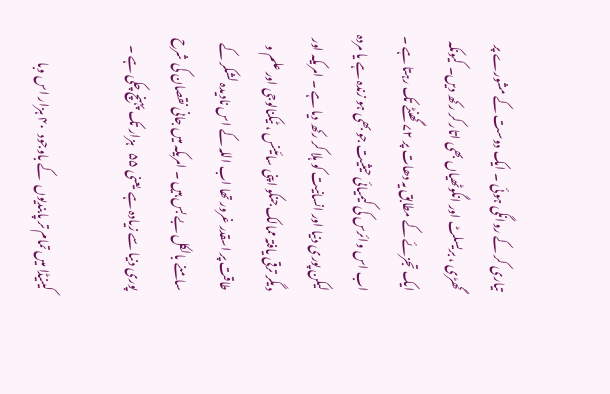تیاری کر کے روانگی ہوئی ۔ ایک دوست کے مشورے پر گھڑی ، بریسلٹ اور انگوٹھیاں بھی اتار کر رکھ دیں۔ کیونکہ ایک تجزئے کے مطابق یہ دھات پر ۷۲ گھنٹے تک رہتا ہے ۔ اب اس وائرس کی کیمیائی حیثیت جو بھی ہو زندہ ہے یا مردہ لیکن پوری دنیا اور انسانیت کو ہلا کر رکھ دیا ہے ۔ امریکہ اور دیگر ترقی یافتہ ممالک جنکو اپنی سائینس ، ٹیکنالوجی اور علم و طاقت پر اسقدر غرور تھا اب اللہ کے اس نادیدہ لشکر کے سامنے بالکل بے بس ہیں ۔ امریکہ میں جانی نقصان کی شرح  پوری دنیا سے زیادہ ہے  یعنی ۵۵   ہزار تک پہنچ چکی ہے ۔

کینیڈا میں تمام تر پابندیوں  کے باوجود  ۴۰ ہزار اس وبا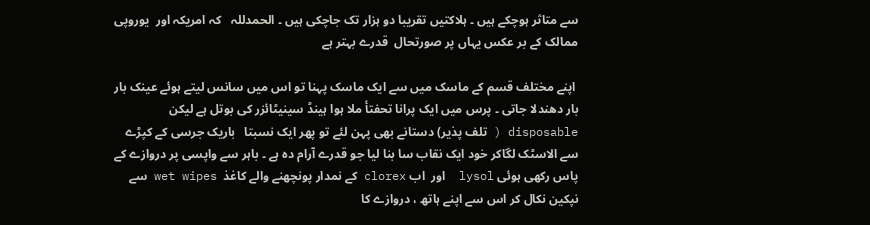سے متاثر ہوچکے ہیں ۔ ہلاکتیں تقریبا دو ہزار تک جاچکی ہیں ۔ الحمدللہ   کہ امریکہ اور  یوروپی ممالک کے بر عکس یہاں پر صورتحال  قدرے بہتر ہے

 اپنے مختلف قسم کے ماسک میں سے ایک ماسک پہنا تو اس میں سانس لیتے ہوئے عینک بار بار دھندلا جاتی ۔ پرس میں ایک پرانا تحفتأ ملا ہوا ہینڈ سینیٹائزر کی بوتل ہے لیکن disposable ( تلف پذیر) دستانے بھی پہن لئے تو پھر ایک نسبتا   باریک جرسی کے کپڑے سے الاسٹک لگاکر خود ایک نقاب سا بنا لیا جو قدرے آرام دہ ہے ۔ باہر سے واپسی پر دروازے کے پاس رکھی ہوئی lysol  اور  اب clorex کے نمدار پونچھنے والے کاغذ  wet wipes سے نپکین نکال کر اس سے اپنے ہاتھ ، دروازے کا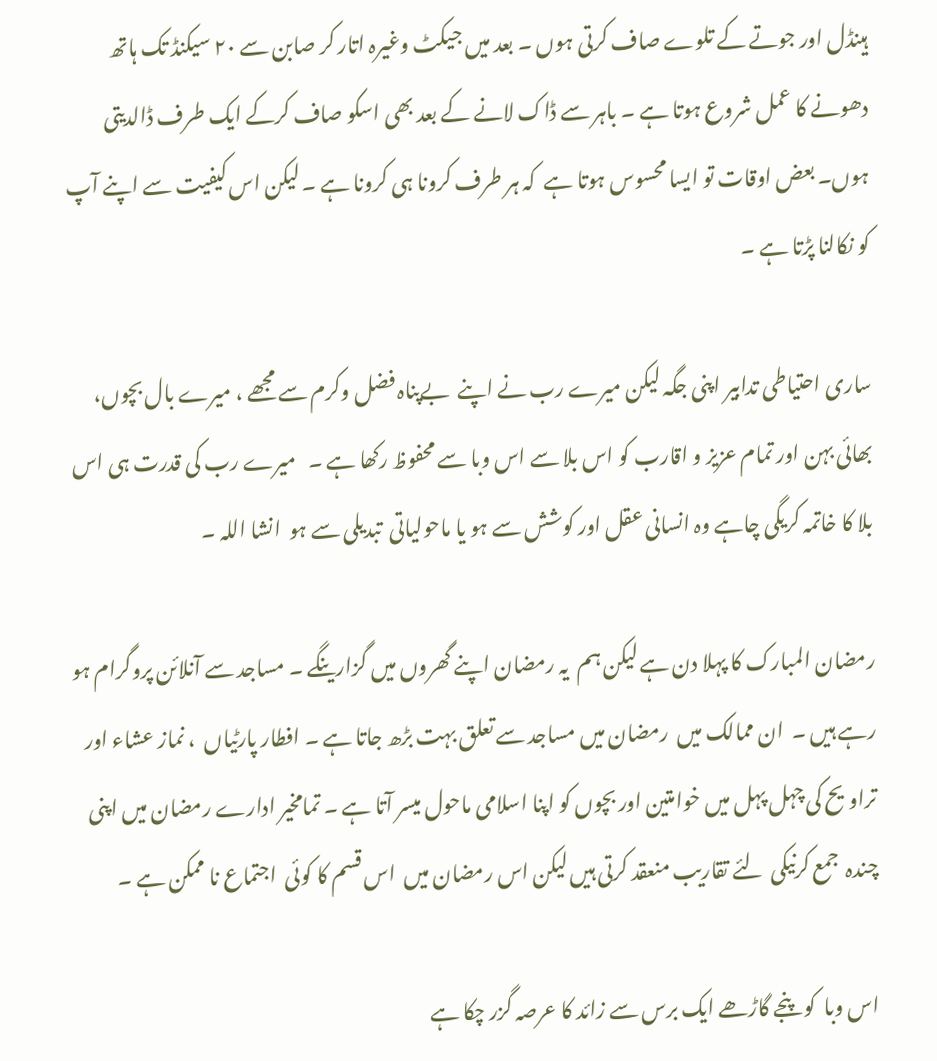ہینڈل اور جوتے کے تلوے صاف کرتی ہوں ۔ بعد میں جیکٹ وغیرہ اتار کر صابن سے ۲۰ سیکنڈ تک ہاتھ دھونے کا عمل شروع ہوتا ہے ۔ باہر سے ڈاک لانے کے بعد بھی اسکو صاف کرکے ایک طرف ڈالدیتی ہوں۔ بعض اوقات تو ایسا محسوس ہوتا ہے  کہ ہر طرف کرونا ہی کرونا ہے ۔ لیکن اس کیفیت سے اپنے آپ کو نکالنا پڑتا ہے ۔

ساری احتیاطی تدابیر اپنی جگہ لیکن میرے رب نے اپنے  بےپناہ فضل وکرم سے مجھے ، میرے بال بچوں، بھائی بہن اور تمام عزیز و اقارب کو اس بلا سے اس وبا سے محفوظ رکھا ہے ۔   میرے رب کی قدرت ہی اس بلا کا خاتمہ کریگی چاہے وہ انسانی عقل اور کوشش سے ہو یا ماحولیاتی  تبدیلی سے ہو  انشا اللہ ۔

رمضان المبارک کا پہلا دن ہے لیکن ہم  یہ رمضان اپنے گھروں میں گزارینگے ۔ مساجد سے آنلائن پروگرام ہو رہے ہیں ۔  ان ممالک میں  رمضان میں مساجد سے تعلق بہت بڑھ جاتا ہے ۔ افطار پارٹیاں  ، نماز عشاء اور تراویح کی چہل پہل میں خوامتین اور بچوں کو اپنا اسلامی ماحول میسر آتا ہے ۔ تمامخیر ادارے رمضان میں اپنی چندہ  جمع کرنیکی  لئے تقاریب منعقد کرتی ہیں لیکن اس رمضان میں  اس قسم کا کوئی  اجتماع نا ممکن ہے ۔

اس وبا  کو پنجے گاڑھے ایک برس سے زائد کا عرصہ گزر چکا ہے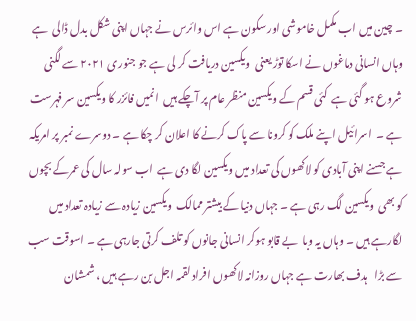۔ چین میں اب مکمل خاموشی اور سکون ہے اس وائرس نے جہاں اپنی شکل بدل ڈالی  ہے وہاں انسانی دماغوں نے اسکا توڑ یعنی  ویکسین دریافت کر لی ہے جو جنوری ۲۰۲۱ سے لگنی شروع ہو گئی ہے  کئی قسم کے ویکسین منظر عام پر آچکے ہیں  انمیں فائزر کا ویکسین سر فہرست ہے ۔  اسرائیل اپنے ملک کو کرونا سے پاک کرنے کا اعلان کر چکا ہے ۔ دوسرے نمبر پر امریکہ ہے جسنے اپنی آبادی کو لاکھوں کی تعداد میں ویکسین لگا دی ہے  اب سولہ سال کی عمرکے بچوں کو بھی  ویکسین لگ رہی ہے ۔ جہاں دنیا کے بیشتر ممالک  ویکسین زیادہ سے زیادہ تعداد میں لگارہے ہیں ۔ وہاں یہ وبا  بے قابو ہوکر انسانی جانوں کو تلف کرتی جارہی ہے ۔ اسوقت سب سے بڑا   ہدف بھارت ہے جہاں روزانہ لاکھوں افراد لقمہ اجل بن رہے ہیں ، شمشان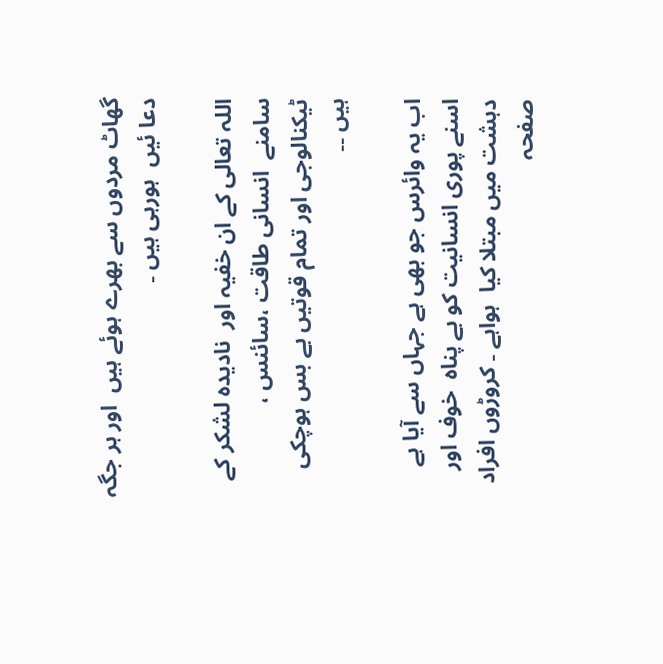گھاٹ مردوں سے بھرے ہوئے ہیں  اور ہر جگہ دعا ئیں  ہورہی ہیں ۔

اللہ تعالی کے ان خفیہ اور  نادیدہ لشکر کے سامنے  انسانی طاقت ،سائنس ، ٹیکنالوجی اور تمام قوتیں بے بس ہوچکی ہیں ۔۔

اب یہ وائرس جو بھی ہے جہاں سے آیا ہے اسنے پوری انسانیت کو بے پناہ  خوف اور دہشت میں مبتلا کیا  ہواہے ۔ کروڑوں افراد صفحہ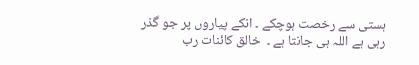ہستی سے رخصت ہوچکے ۔ انکے پیاروں پر جو گذر رہی ہے اللہ ہی جانتا ہے ۔  خالق کائنات رب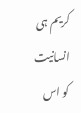کریم ہی انسانیت کو اس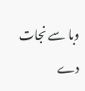وبا سے نجات دے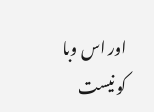اور اس وبا کو نیست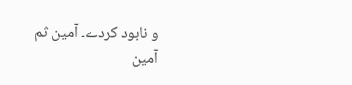و نابود کردے۔ آمین ثم آمین